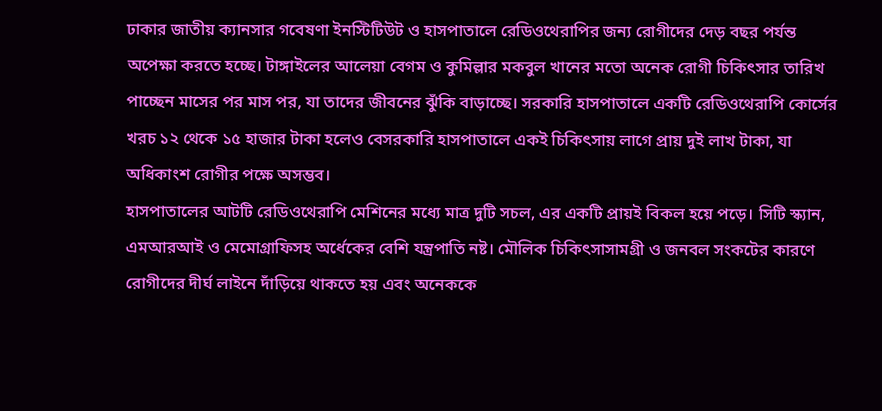ঢাকার জাতীয় ক্যানসার গবেষণা ইনস্টিটিউট ও হাসপাতালে রেডিওথেরাপির জন্য রোগীদের দেড় বছর পর্যন্ত অপেক্ষা করতে হচ্ছে। টাঙ্গাইলের আলেয়া বেগম ও কুমিল্লার মকবুল খানের মতো অনেক রোগী চিকিৎসার তারিখ পাচ্ছেন মাসের পর মাস পর, যা তাদের জীবনের ঝুঁকি বাড়াচ্ছে। সরকারি হাসপাতালে একটি রেডিওথেরাপি কোর্সের খরচ ১২ থেকে ১৫ হাজার টাকা হলেও বেসরকারি হাসপাতালে একই চিকিৎসায় লাগে প্রায় দুই লাখ টাকা, যা অধিকাংশ রোগীর পক্ষে অসম্ভব।
হাসপাতালের আটটি রেডিওথেরাপি মেশিনের মধ্যে মাত্র দুটি সচল, এর একটি প্রায়ই বিকল হয়ে পড়ে। সিটি স্ক্যান, এমআরআই ও মেমোগ্রাফিসহ অর্ধেকের বেশি যন্ত্রপাতি নষ্ট। মৌলিক চিকিৎসাসামগ্রী ও জনবল সংকটের কারণে রোগীদের দীর্ঘ লাইনে দাঁড়িয়ে থাকতে হয় এবং অনেককে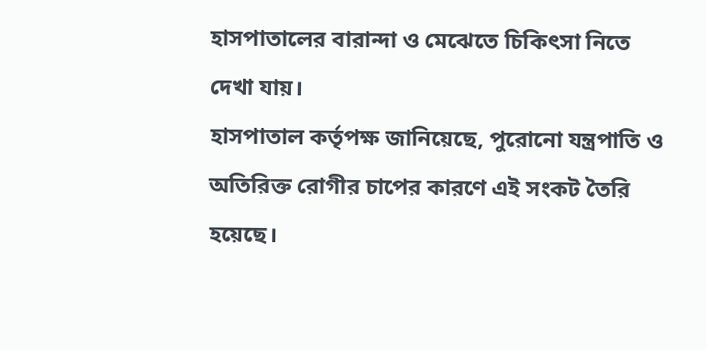হাসপাতালের বারান্দা ও মেঝেতে চিকিৎসা নিতে দেখা যায়।
হাসপাতাল কর্তৃপক্ষ জানিয়েছে, পুরোনো যন্ত্রপাতি ও অতিরিক্ত রোগীর চাপের কারণে এই সংকট তৈরি হয়েছে।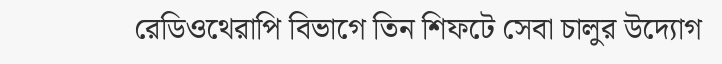রেডিওথেরাপি বিভাগে তিন শিফটে সেবা চালুর উদ্যোগ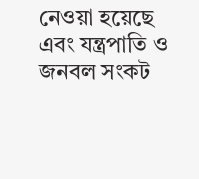নেওয়া হয়েছে এবং যন্ত্রপাতি ও জনবল সংকট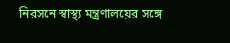নিরসনে স্বাস্থ্য মন্ত্রণালয়ের সঙ্গে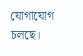যোগাযোগ চলছে।